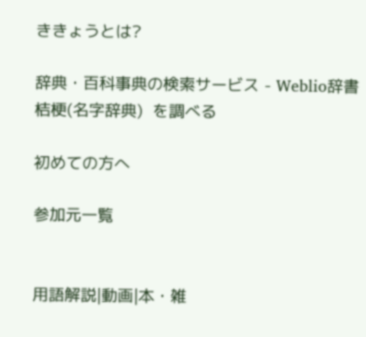ききょうとは?

辞典・百科事典の検索サービス - Weblio辞書
桔梗(名字辞典)  を調べる

初めての方へ

参加元一覧


用語解説|動画|本・雑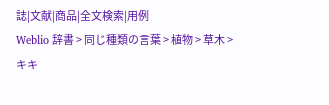誌|文献|商品|全文検索|用例
Weblio 辞書 > 同じ種類の言葉 > 植物 > 草木 > キキ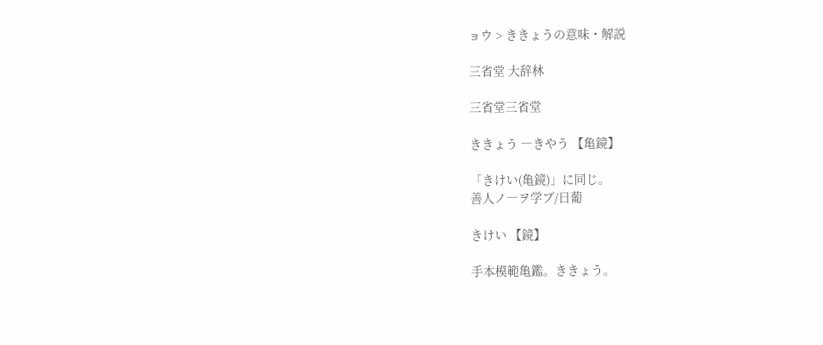ョウ > ききょうの意味・解説

三省堂 大辞林

三省堂三省堂

ききょう ―きやう 【亀鏡】

「きけい(亀鏡)」に同じ。
善人ノ―ヲ学ブ/日葡

きけい 【鏡】

手本模範亀鑑。ききょう。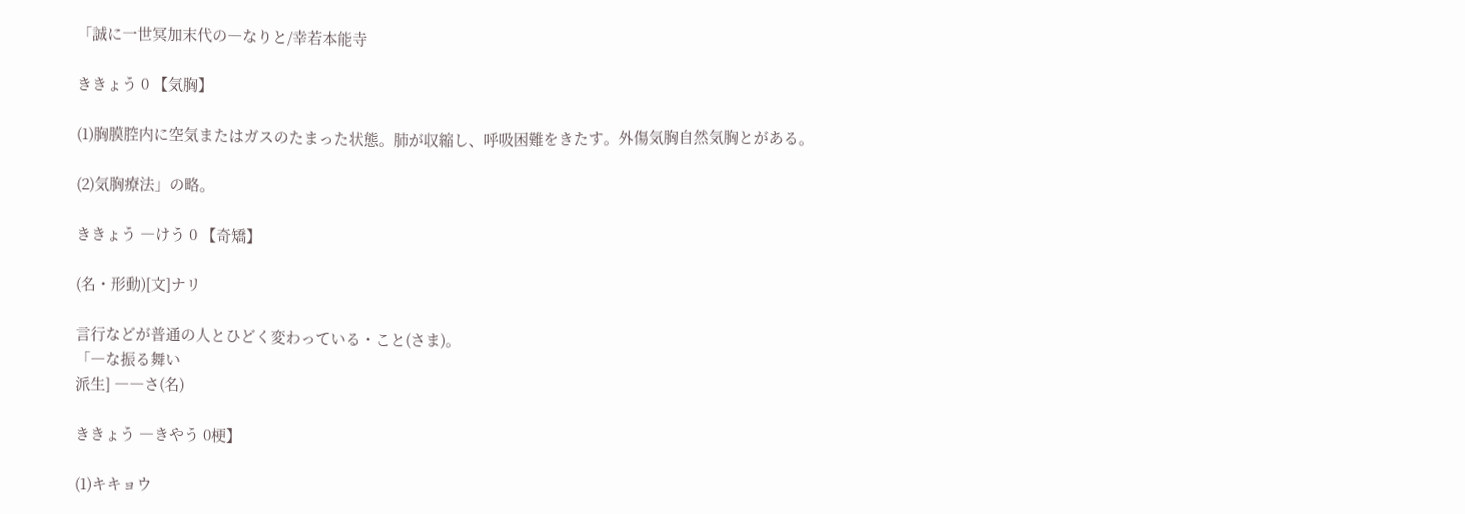「誠に一世冥加末代の―なりと/幸若本能寺

ききょう 0 【気胸】

(1)胸膜腔内に空気またはガスのたまった状態。肺が収縮し、呼吸困難をきたす。外傷気胸自然気胸とがある。

(2)気胸療法」の略。

ききょう ―けう 0 【奇矯】

(名・形動)[文]ナリ

言行などが普通の人とひどく変わっている・こと(さま)。
「―な振る舞い
派生] ――さ(名)

ききょう ―きやう 0梗】

(1)キキョウ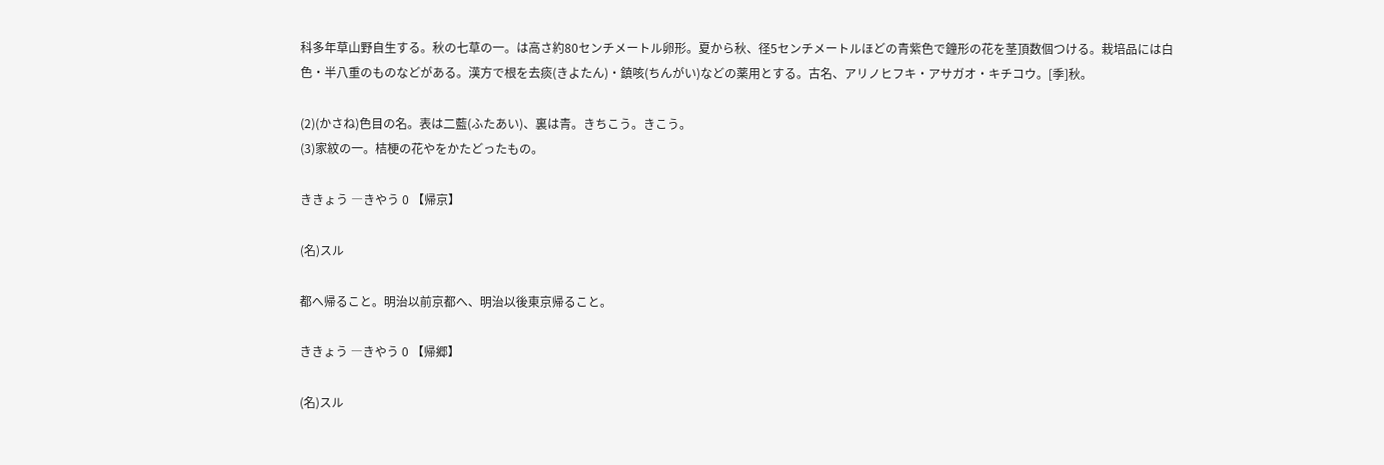科多年草山野自生する。秋の七草の一。は高さ約80センチメートル卵形。夏から秋、径5センチメートルほどの青紫色で鐘形の花を茎頂数個つける。栽培品には白色・半八重のものなどがある。漢方で根を去痰(きよたん)・鎮咳(ちんがい)などの薬用とする。古名、アリノヒフキ・アサガオ・キチコウ。[季]秋。

(2)(かさね)色目の名。表は二藍(ふたあい)、裏は青。きちこう。きこう。
(3)家紋の一。桔梗の花やをかたどったもの。

ききょう ―きやう 0 【帰京】

(名)スル

都へ帰ること。明治以前京都へ、明治以後東京帰ること。

ききょう ―きやう 0 【帰郷】

(名)スル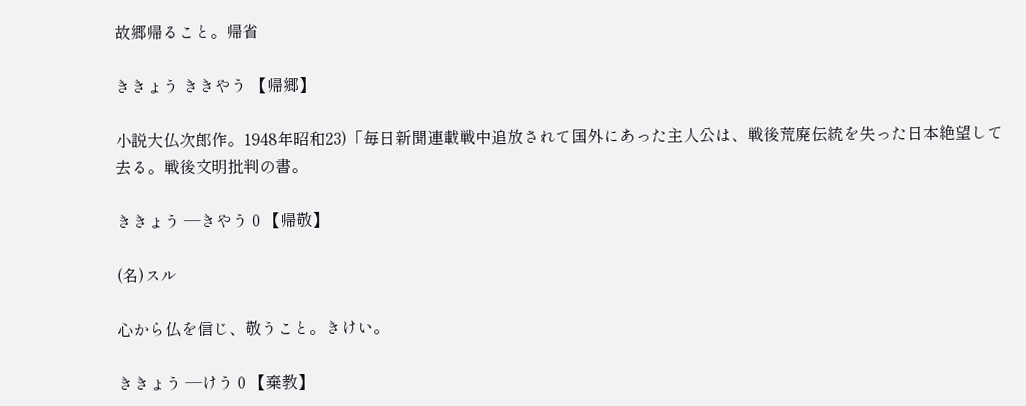故郷帰ること。帰省

ききょう ききやう 【帰郷】

小説大仏次郎作。1948年昭和23)「毎日新聞連載戦中追放されて国外にあった主人公は、戦後荒廃伝統を失った日本絶望して去る。戦後文明批判の書。

ききょう ―きやう 0 【帰敬】

(名)スル

心から仏を信じ、敬うこと。きけい。

ききょう ―けう 0 【棄教】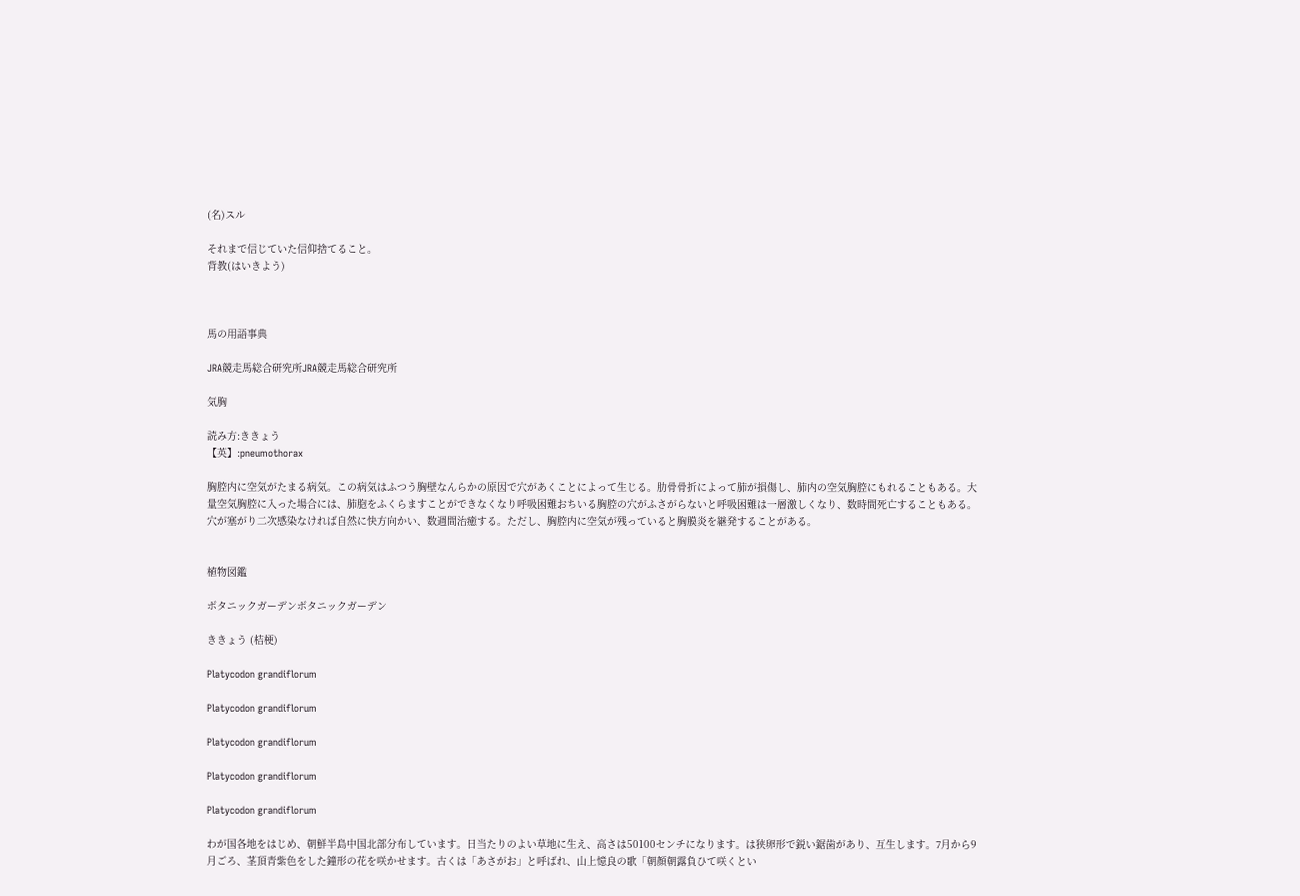(名)スル

それまで信じていた信仰捨てること。
背教(はいきよう)



馬の用語事典

JRA競走馬総合研究所JRA競走馬総合研究所

気胸

読み方:ききょう
【英】:pneumothorax

胸腔内に空気がたまる病気。この病気はふつう胸壁なんらかの原因で穴があくことによって生じる。肋骨骨折によって肺が損傷し、肺内の空気胸腔にもれることもある。大量空気胸腔に入った場合には、肺胞をふくらますことができなくなり呼吸困難おちいる胸腔の穴がふさがらないと呼吸困難は一層激しくなり、数時間死亡することもある。穴が塞がり二次感染なければ自然に快方向かい、数週間治癒する。ただし、胸腔内に空気が残っていると胸膜炎を継発することがある。


植物図鑑

ボタニックガーデンボタニックガーデン

ききょう (桔梗)

Platycodon grandiflorum

Platycodon grandiflorum

Platycodon grandiflorum

Platycodon grandiflorum

Platycodon grandiflorum

わが国各地をはじめ、朝鮮半島中国北部分布しています。日当たりのよい草地に生え、高さは50100センチになります。は狭卵形で鋭い鋸歯があり、互生します。7月から9月ごろ、茎頂青紫色をした鐘形の花を咲かせます。古くは「あさがお」と呼ばれ、山上憶良の歌「朝顔朝露負ひて咲くとい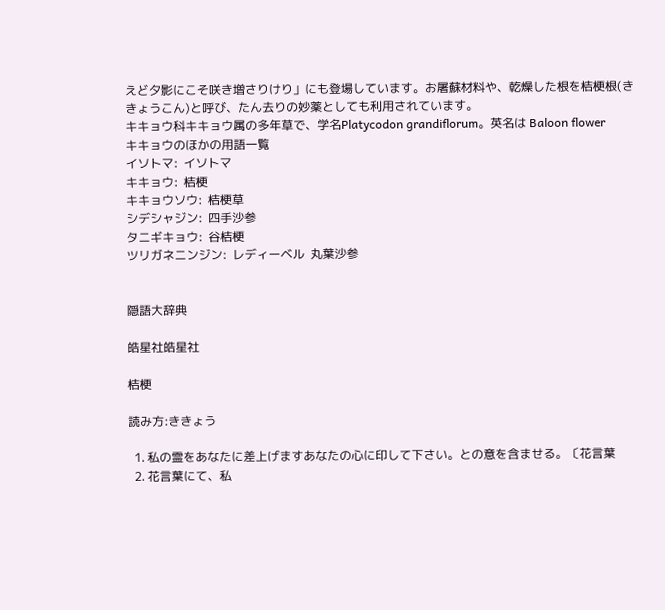えど夕影にこそ咲き増さりけり」にも登場しています。お屠蘇材料や、乾燥した根を桔梗根(ききょうこん)と呼び、たん去りの妙薬としても利用されています。
キキョウ科キキョウ属の多年草で、学名Platycodon grandiflorum。英名は Baloon flower
キキョウのほかの用語一覧
イソトマ:  イソトマ
キキョウ:  桔梗
キキョウソウ:  桔梗草
シデシャジン:  四手沙参
タニギキョウ:  谷桔梗
ツリガネニンジン:  レディーベル  丸葉沙参


隠語大辞典

皓星社皓星社

桔梗

読み方:ききょう

  1. 私の霊をあなたに差上げますあなたの心に印して下さい。との意を含ませる。〔花言葉
  2. 花言葉にて、私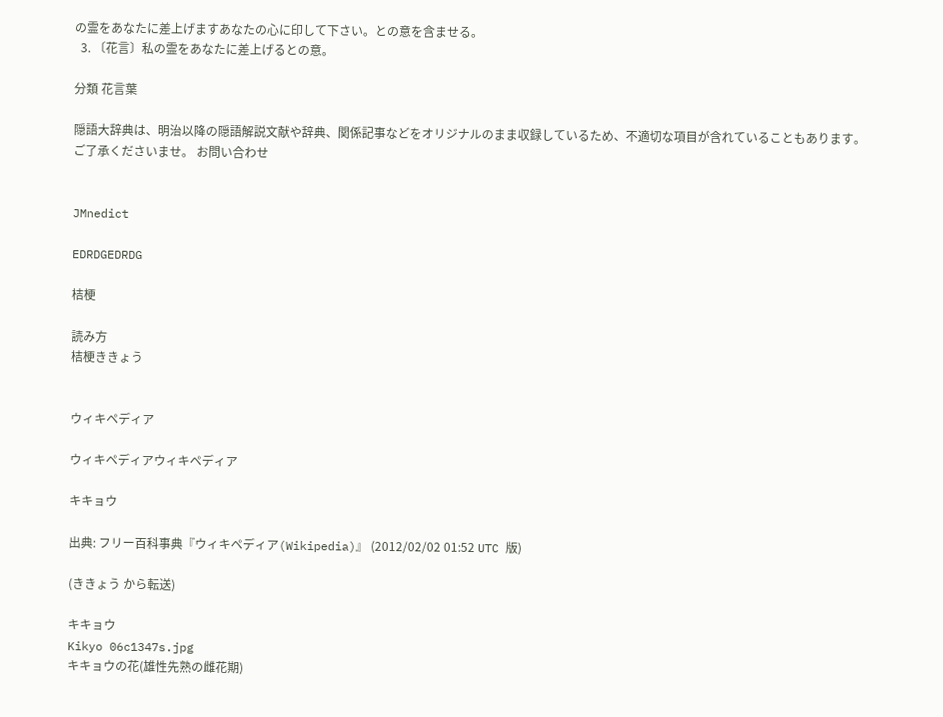の霊をあなたに差上げますあなたの心に印して下さい。との意を含ませる。
  3. 〔花言〕私の霊をあなたに差上げるとの意。

分類 花言葉

隠語大辞典は、明治以降の隠語解説文献や辞典、関係記事などをオリジナルのまま収録しているため、不適切な項目が含れていることもあります。ご了承くださいませ。 お問い合わせ


JMnedict

EDRDGEDRDG

桔梗

読み方
桔梗ききょう


ウィキペディア

ウィキペディアウィキペディア

キキョウ

出典: フリー百科事典『ウィキペディア(Wikipedia)』 (2012/02/02 01:52 UTC 版)

(ききょう から転送)

キキョウ
Kikyo 06c1347s.jpg
キキョウの花(雄性先熟の雌花期)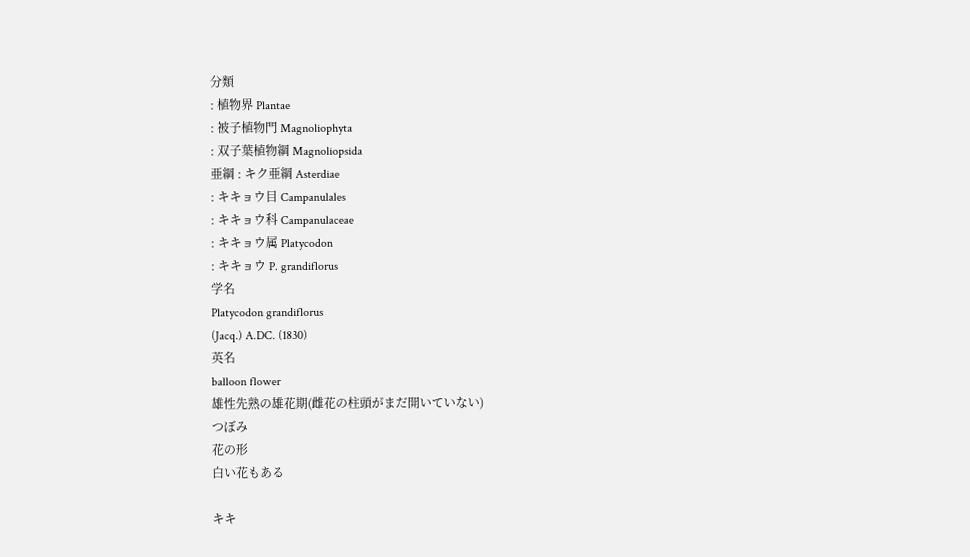分類
: 植物界 Plantae
: 被子植物門 Magnoliophyta
: 双子葉植物綱 Magnoliopsida
亜綱 : キク亜綱 Asterdiae
: キキョウ目 Campanulales
: キキョウ科 Campanulaceae
: キキョウ属 Platycodon
: キキョウ P. grandiflorus
学名
Platycodon grandiflorus
(Jacq.) A.DC. (1830)
英名
balloon flower
雄性先熟の雄花期(雌花の柱頭がまだ開いていない)
つぼみ
花の形
白い花もある

キキ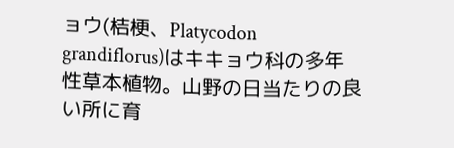ョウ(桔梗、Platycodon grandiflorus)はキキョウ科の多年性草本植物。山野の日当たりの良い所に育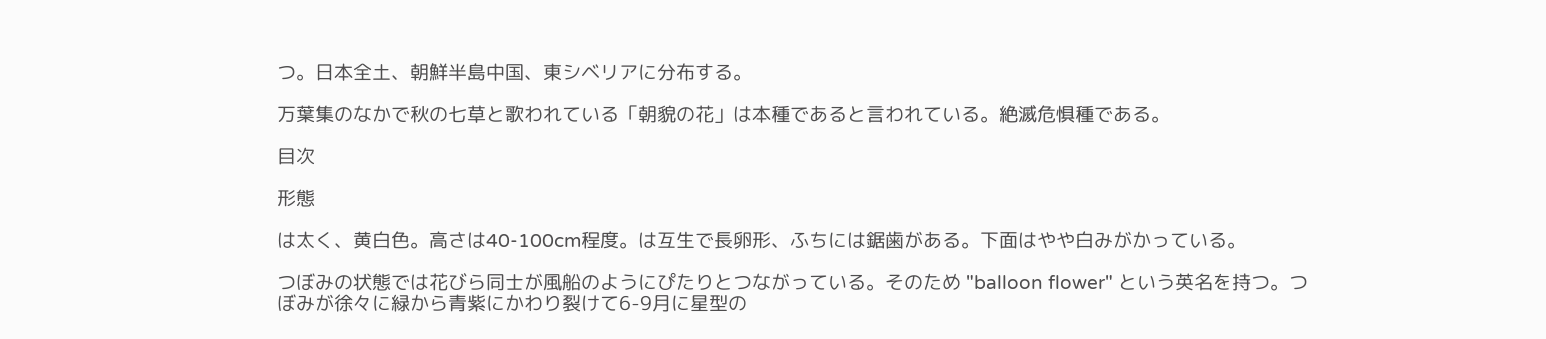つ。日本全土、朝鮮半島中国、東シベリアに分布する。

万葉集のなかで秋の七草と歌われている「朝貌の花」は本種であると言われている。絶滅危惧種である。

目次

形態

は太く、黄白色。高さは40-100cm程度。は互生で長卵形、ふちには鋸歯がある。下面はやや白みがかっている。

つぼみの状態では花びら同士が風船のようにぴたりとつながっている。そのため "balloon flower" という英名を持つ。つぼみが徐々に緑から青紫にかわり裂けて6-9月に星型の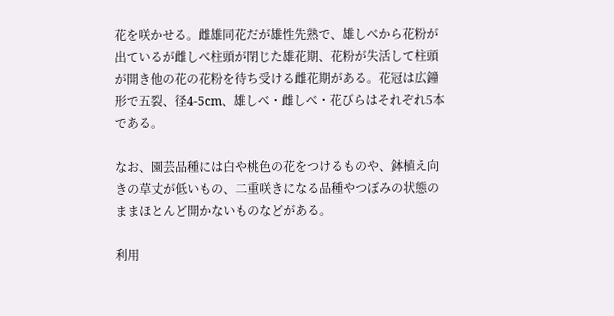花を咲かせる。雌雄同花だが雄性先熟で、雄しべから花粉が出ているが雌しべ柱頭が閉じた雄花期、花粉が失活して柱頭が開き他の花の花粉を待ち受ける雌花期がある。花冠は広鐘形で五裂、径4-5cm、雄しべ・雌しべ・花びらはそれぞれ5本である。

なお、園芸品種には白や桃色の花をつけるものや、鉢植え向きの草丈が低いもの、二重咲きになる品種やつぼみの状態のままほとんど開かないものなどがある。

利用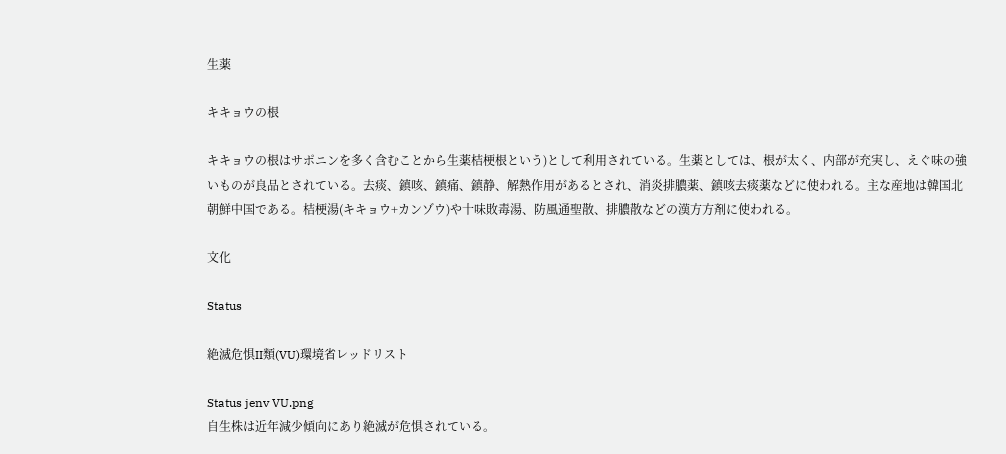生薬

キキョウの根

キキョウの根はサポニンを多く含むことから生薬桔梗根という)として利用されている。生薬としては、根が太く、内部が充実し、えぐ味の強いものが良品とされている。去痰、鎮咳、鎮痛、鎮静、解熱作用があるとされ、消炎排膿薬、鎮咳去痰薬などに使われる。主な産地は韓国北朝鮮中国である。桔梗湯(キキョウ+カンゾウ)や十味敗毒湯、防風通聖散、排膿散などの漢方方剤に使われる。

文化

Status

絶滅危惧II類(VU)環境省レッドリスト

Status jenv VU.png
自生株は近年減少傾向にあり絶滅が危惧されている。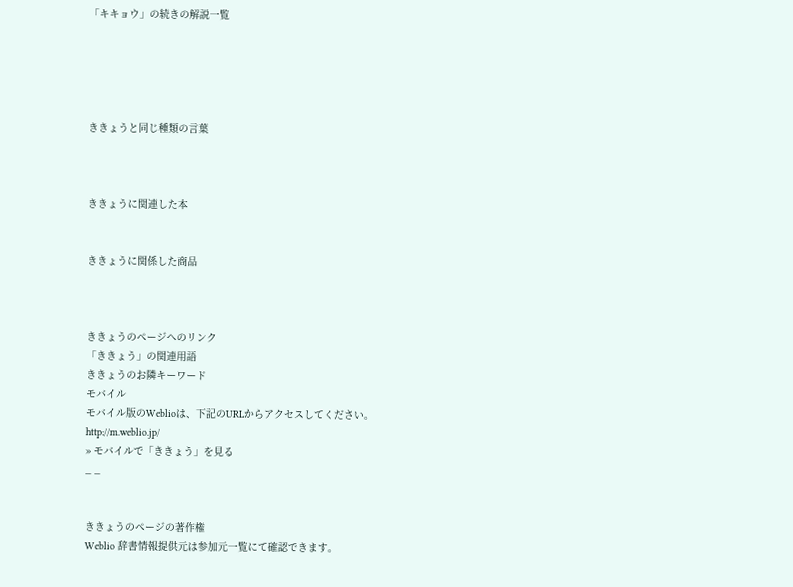「キキョウ」の続きの解説一覧





ききょうと同じ種類の言葉



ききょうに関連した本


ききょうに関係した商品



ききょうのページへのリンク
「ききょう」の関連用語
ききょうのお隣キーワード
モバイル
モバイル版のWeblioは、下記のURLからアクセスしてください。
http://m.weblio.jp/
» モバイルで「ききょう」を見る
_ _


ききょうのページの著作権
Weblio 辞書情報提供元は参加元一覧にて確認できます。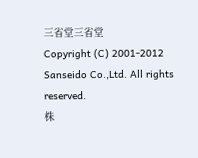三省堂三省堂
Copyright (C) 2001-2012 Sanseido Co.,Ltd. All rights reserved.
株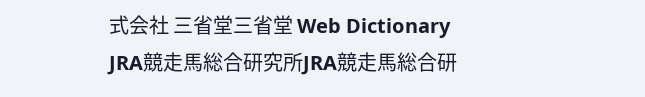式会社 三省堂三省堂 Web Dictionary
JRA競走馬総合研究所JRA競走馬総合研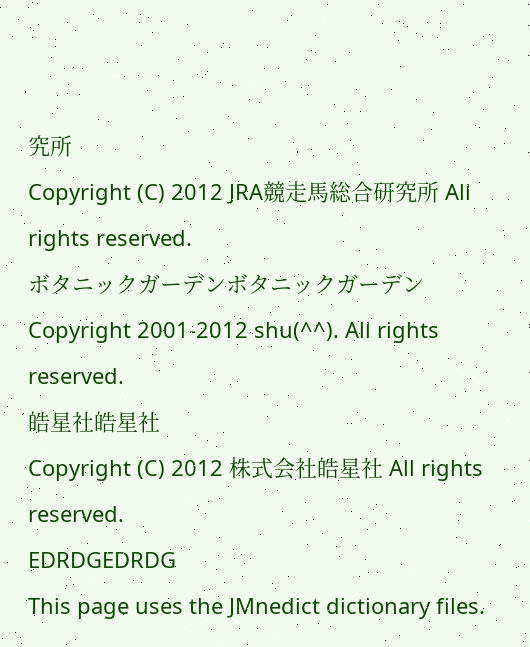究所
Copyright (C) 2012 JRA競走馬総合研究所 All rights reserved.
ボタニックガーデンボタニックガーデン
Copyright 2001-2012 shu(^^). All rights reserved.
皓星社皓星社
Copyright (C) 2012 株式会社皓星社 All rights reserved.
EDRDGEDRDG
This page uses the JMnedict dictionary files.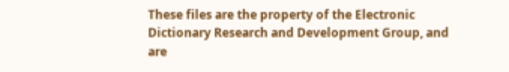These files are the property of the Electronic Dictionary Research and Development Group, and are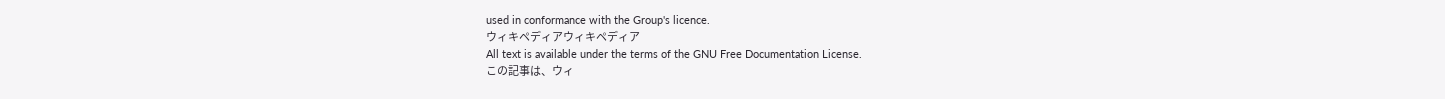used in conformance with the Group's licence.
ウィキペディアウィキペディア
All text is available under the terms of the GNU Free Documentation License.
この記事は、ウィ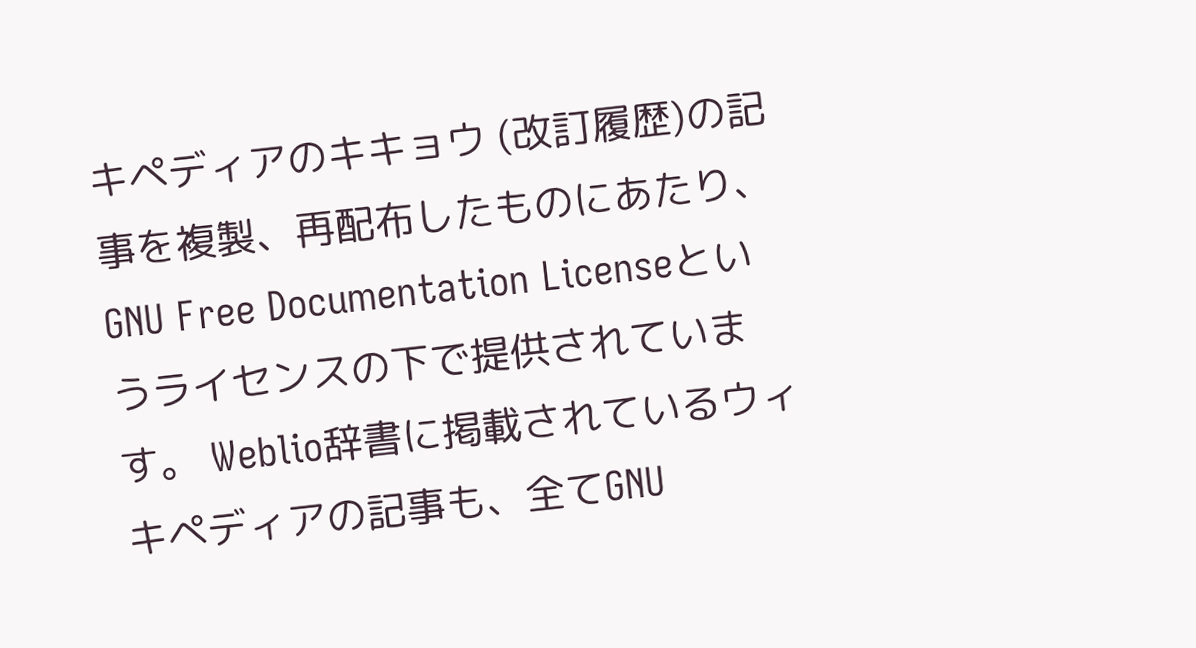キペディアのキキョウ (改訂履歴)の記事を複製、再配布したものにあたり、GNU Free Documentation Licenseというライセンスの下で提供されています。 Weblio辞書に掲載されているウィキペディアの記事も、全てGNU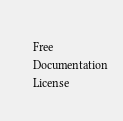Free Documentation License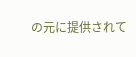の元に提供されて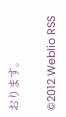おります。

©2012 Weblio RSS